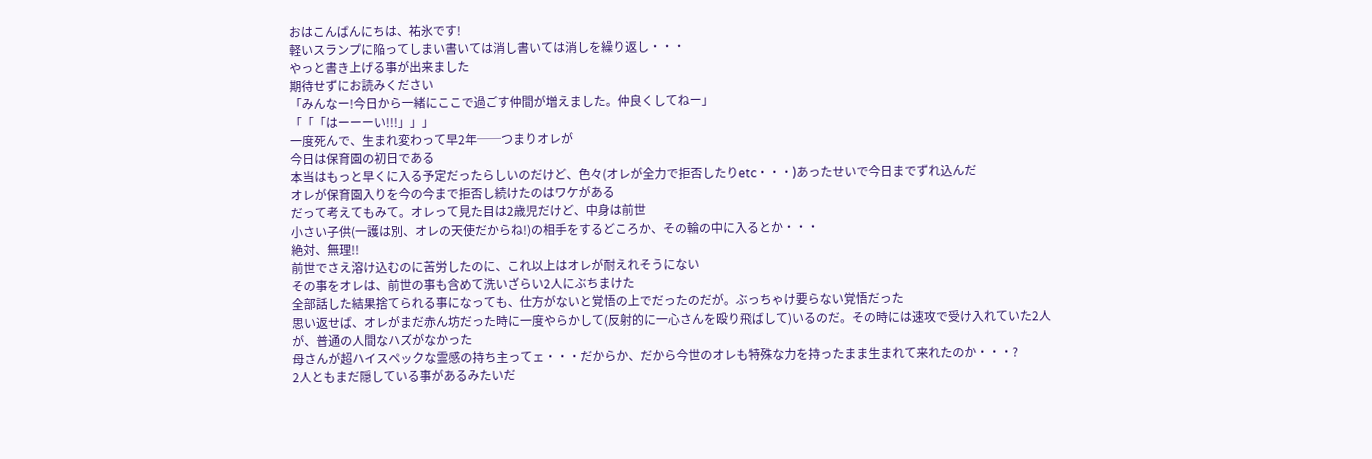おはこんばんにちは、祐氷です!
軽いスランプに陥ってしまい書いては消し書いては消しを繰り返し・・・
やっと書き上げる事が出来ました
期待せずにお読みください
「みんなー!今日から一緒にここで過ごす仲間が増えました。仲良くしてねー」
「「「はーーーい!!!」」」
一度死んで、生まれ変わって早2年──つまりオレが
今日は保育園の初日である
本当はもっと早くに入る予定だったらしいのだけど、色々(オレが全力で拒否したりetc・・・)あったせいで今日までずれ込んだ
オレが保育園入りを今の今まで拒否し続けたのはワケがある
だって考えてもみて。オレって見た目は2歳児だけど、中身は前世
小さい子供(一護は別、オレの天使だからね!)の相手をするどころか、その輪の中に入るとか・・・
絶対、無理!!
前世でさえ溶け込むのに苦労したのに、これ以上はオレが耐えれそうにない
その事をオレは、前世の事も含めて洗いざらい2人にぶちまけた
全部話した結果捨てられる事になっても、仕方がないと覚悟の上でだったのだが。ぶっちゃけ要らない覚悟だった
思い返せば、オレがまだ赤ん坊だった時に一度やらかして(反射的に一心さんを殴り飛ばして)いるのだ。その時には速攻で受け入れていた2人が、普通の人間なハズがなかった
母さんが超ハイスペックな霊感の持ち主ってェ・・・だからか、だから今世のオレも特殊な力を持ったまま生まれて来れたのか・・・?
2人ともまだ隠している事があるみたいだ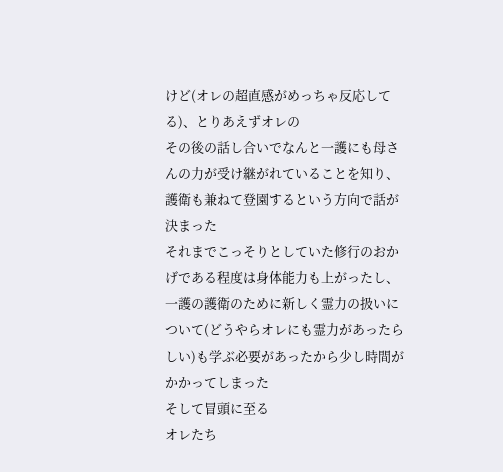けど(オレの超直感がめっちゃ反応してる)、とりあえずオレの
その後の話し合いでなんと一護にも母さんの力が受け継がれていることを知り、護衛も兼ねて登園するという方向で話が決まった
それまでこっそりとしていた修行のおかげである程度は身体能力も上がったし、一護の護衛のために新しく霊力の扱いについて(どうやらオレにも霊力があったらしい)も学ぶ必要があったから少し時間がかかってしまった
そして冒頭に至る
オレたち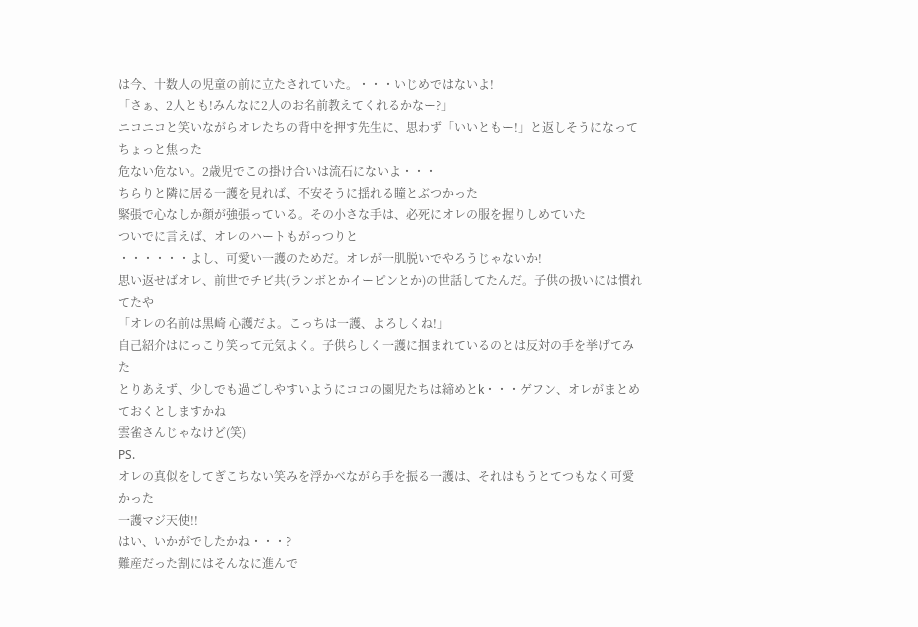は今、十数人の児童の前に立たされていた。・・・いじめではないよ!
「さぁ、2人とも!みんなに2人のお名前教えてくれるかなー?」
ニコニコと笑いながらオレたちの背中を押す先生に、思わず「いいともー!」と返しそうになってちょっと焦った
危ない危ない。2歳児でこの掛け合いは流石にないよ・・・
ちらりと隣に居る一護を見れば、不安そうに揺れる瞳とぶつかった
緊張で心なしか顔が強張っている。その小さな手は、必死にオレの服を握りしめていた
ついでに言えば、オレのハートもがっつりと
・・・・・・よし、可愛い一護のためだ。オレが一肌脱いでやろうじゃないか!
思い返せばオレ、前世でチビ共(ランボとかイーピンとか)の世話してたんだ。子供の扱いには慣れてたや
「オレの名前は黒崎 心護だよ。こっちは一護、よろしくね!」
自己紹介はにっこり笑って元気よく。子供らしく一護に掴まれているのとは反対の手を挙げてみた
とりあえず、少しでも過ごしやすいようにココの園児たちは締めとk・・・ゲフン、オレがまとめておくとしますかね
雲雀さんじゃなけど(笑)
PS.
オレの真似をしてぎこちない笑みを浮かべながら手を振る一護は、それはもうとてつもなく可愛かった
一護マジ天使!!
はい、いかがでしたかね・・・?
難産だった割にはそんなに進んで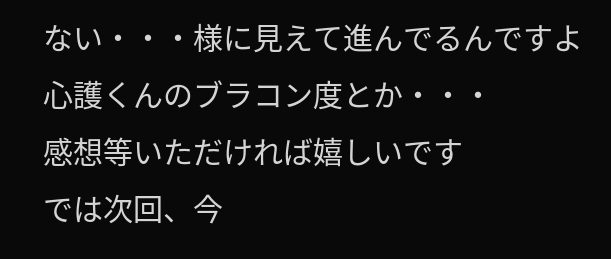ない・・・様に見えて進んでるんですよ
心護くんのブラコン度とか・・・
感想等いただければ嬉しいです
では次回、今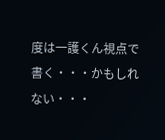度は一護くん視点で書く・・・かもしれない・・・